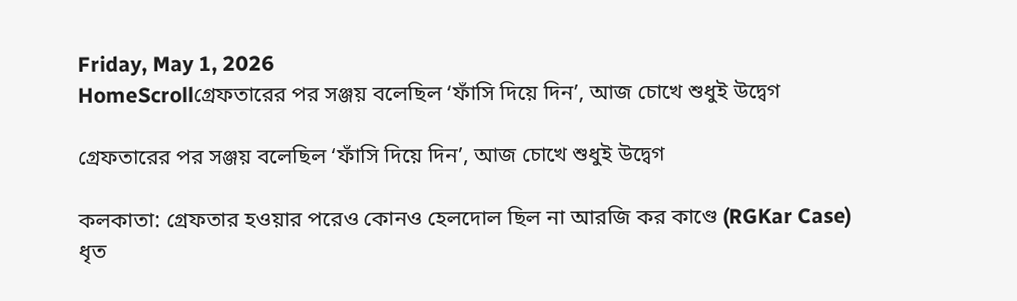Friday, May 1, 2026
HomeScrollগ্রেফতারের পর সঞ্জয় বলেছিল ‘ফাঁসি দিয়ে দিন’, আজ চোখে শুধুই উদ্বেগ

গ্রেফতারের পর সঞ্জয় বলেছিল ‘ফাঁসি দিয়ে দিন’, আজ চোখে শুধুই উদ্বেগ

কলকাতা: গ্রেফতার হওয়ার পরেও কোনও হেলদোল ছিল না আরজি কর কাণ্ডে (RGKar Case) ধৃত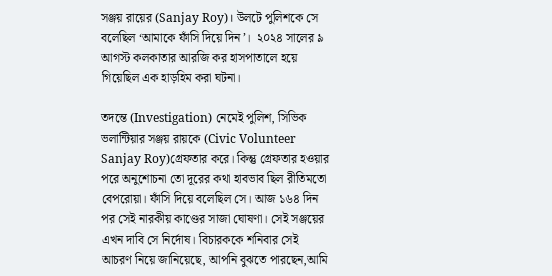সঞ্জয় রায়ের (Sanjay Roy)। উলটে পুলিশকে সে বলেছিল ‘আমাকে ফাঁসি দিয়ে দিন’।  ২০২৪ সালের ৯ আগস্ট কলকাতার আরজি কর হাসপাতালে হয়ে গিয়েছিল এক হাড়হিম করা ঘটনা।

তদন্তে (Investigation) নেমেই পুলিশ, সিভিক ভলান্টিয়ার সঞ্জয় রায়কে (Civic Volunteer Sanjay Roy)গ্রেফতার করে। কিন্তু গ্রেফতার হওয়ার পরে অনুশোচনা তো দূরের কথা হাবভাব ছিল রীতিমতো বেপরোয়া। ফাঁসি দিয়ে বলেছিল সে। আজ ১৬৪ দিন পর সেই নারকীয় কাণ্ডের সাজা ঘোষণা। সেই সঞ্জয়ের এখন দাবি সে নির্দোষ। বিচারককে শনিবার সেই আচরণ নিয়ে জানিয়েছে, আপনি বুঝতে পারছেন,আমি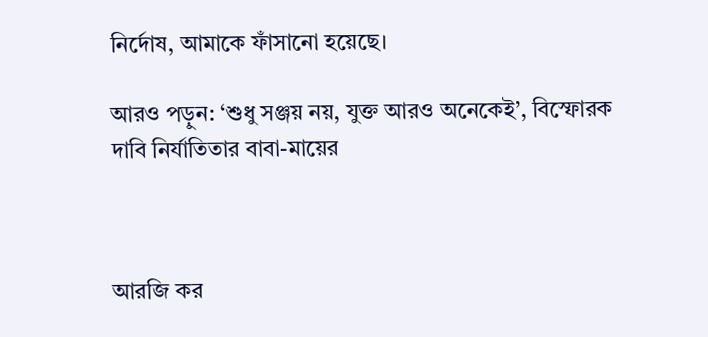নির্দোষ, আমাকে ফাঁসানো হয়েছে।

আরও পড়ুন: ‘শুধু সঞ্জয় নয়, যুক্ত আরও অনেকেই’, বিস্ফোরক দাবি নির্যাতিতার বাবা-মায়ের



আরজি কর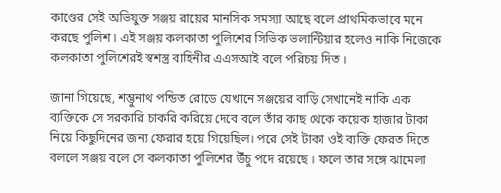কাণ্ডের সেই অভিযুক্ত সঞ্জয় রায়ের মানসিক সমস্যা আছে বলে প্রাথমিকভাবে মনে করছে পুলিশ ৷ এই সঞ্জয় কলকাতা পুলিশের সিভিক ভলান্টিয়ার হলেও নাকি নিজেকে কলকাতা পুলিশেরই স্বশস্ত্র বাহিনীর এএসআই বলে পরিচয় দিত ।

জানা গিয়েছে, শম্ভুনাথ পন্ডিত রোডে যেখানে সঞ্জয়ের বাড়ি সেখানেই নাকি এক ব্যক্তিকে সে সরকারি চাকরি করিয়ে দেবে বলে তাঁর কাছ থেকে কয়েক হাজার টাকা নিয়ে কিছুদিনের জন্য ফেরার হয়ে গিয়েছিল। পরে সেই টাকা ওই ব্যক্তি ফেরত দিতে বললে সঞ্জয় বলে সে কলকাতা পুলিশের উঁচু পদে রয়েছে । ফলে তার সঙ্গে ঝামেলা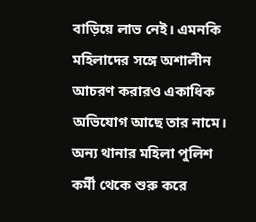বাড়িয়ে লাভ নেই। এমনকি মহিলাদের সঙ্গে অশালীন  আচরণ করারও একাধিক অভিযোগ আছে তার নামে। অন্য থানার মহিলা পুলিশ কর্মী থেকে শুরু করে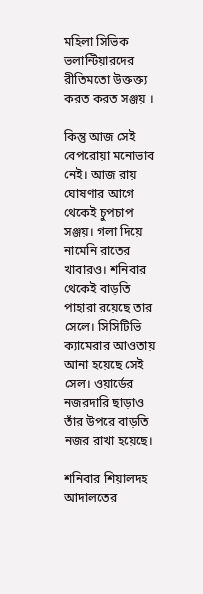মহিলা সিভিক ভলান্টিয়ারদের রীতিমতো উক্তক্ত্য করত করত সঞ্জয় ।

কিন্তু আজ সেই বেপরোয়া মনোভাব নেই। আজ রায় ঘোষণার আগে থেকেই চুপচাপ সঞ্জয়। গলা দিয়ে নামেনি রাতের খাবারও। শনিবার থেকেই বাড়তি পাহারা রয়েছে তার সেলে। সিসিটিভি ক্যামেরার আওতায় আনা হয়েছে সেই সেল। ওয়ার্ডের নজরদারি ছাড়াও তাঁর উপরে বাড়তি নজর রাখা হয়েছে।

শনিবার শিয়ালদহ আদালতের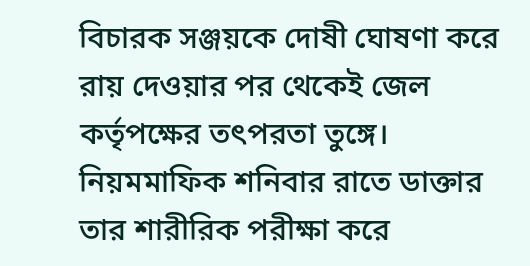বিচারক সঞ্জয়কে দোষী ঘোষণা করে রায় দেওয়ার পর থেকেই জেল কর্তৃপক্ষের তৎপরতা তুঙ্গে। নিয়মমাফিক শনিবার রাতে ডাক্তার তার শারীরিক পরীক্ষা করে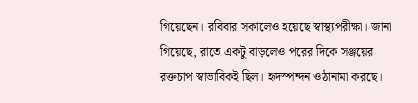গিয়েছেন। রবিবার সকালেও হয়েছে স্বাস্থ্যপরীক্ষা। জানা গিয়েছে, রাতে একটু বাড়লেও পরের দিকে সঞ্জয়ের রক্তচাপ স্বাভাবিকই ছিল। হৃদস্পন্দন ওঠানামা করছে।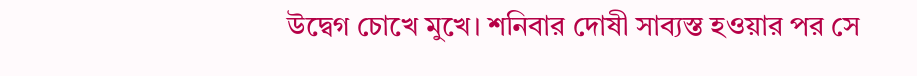উদ্বেগ চোখে মুখে। শনিবার দোষী সাব্যস্ত হওয়ার পর সে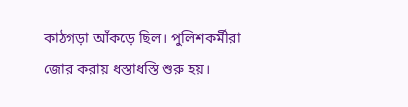কাঠগড়া আঁকড়ে ছিল। পুলিশকর্মীরা জোর করায় ধস্তাধস্তি শুরু হয়।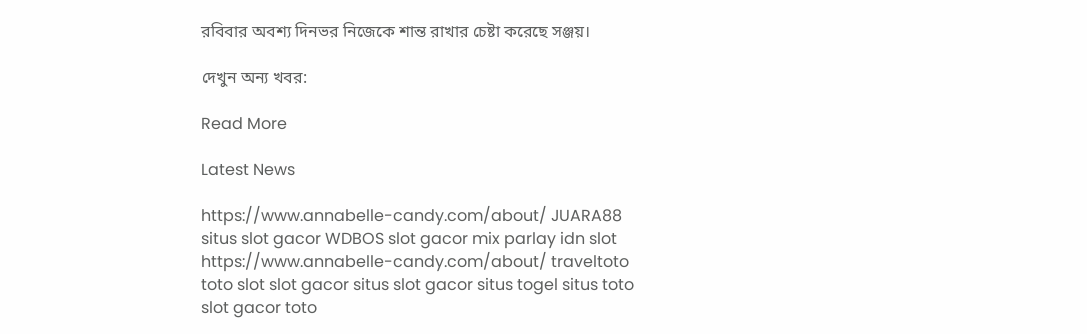রবিবার অবশ্য দিনভর নিজেকে শান্ত রাখার চেষ্টা করেছে সঞ্জয়।

দেখুন অন্য খবর:

Read More

Latest News

https://www.annabelle-candy.com/about/ JUARA88 situs slot gacor WDBOS slot gacor mix parlay idn slot https://www.annabelle-candy.com/about/ traveltoto toto slot slot gacor situs slot gacor situs togel situs toto slot gacor toto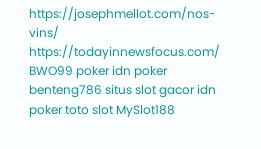https://josephmellot.com/nos-vins/ https://todayinnewsfocus.com/ BWO99 poker idn poker benteng786 situs slot gacor idn poker toto slot MySlot188